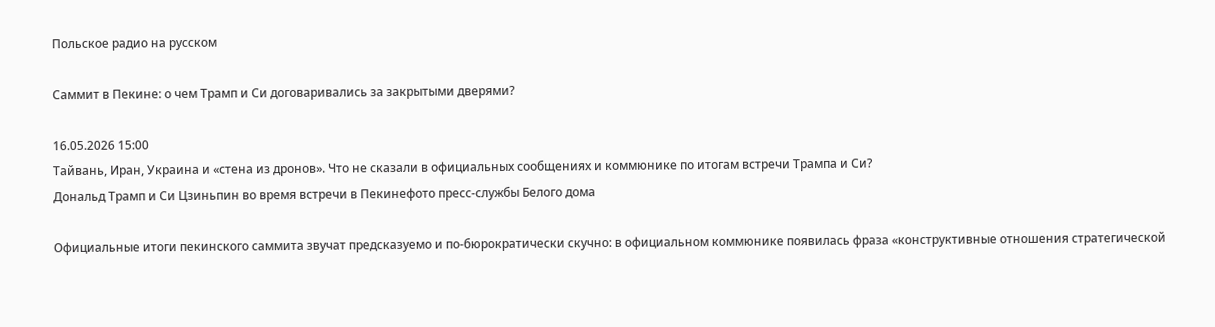Польское радио на русском

Саммит в Пекине: о чем Трамп и Си договаривались за закрытыми дверями?

16.05.2026 15:00
Тайвань, Иран, Украина и «стена из дронов». Что не сказали в официальных сообщениях и коммюнике по итогам встречи Трампа и Си?
Дональд Трамп и Си Цзиньпин во время встречи в Пекинефото пресс-службы Белого дома

Официальные итоги пекинского саммита звучат предсказуемо и по-бюрократически скучно: в официальном коммюнике появилась фраза «конструктивные отношения стратегической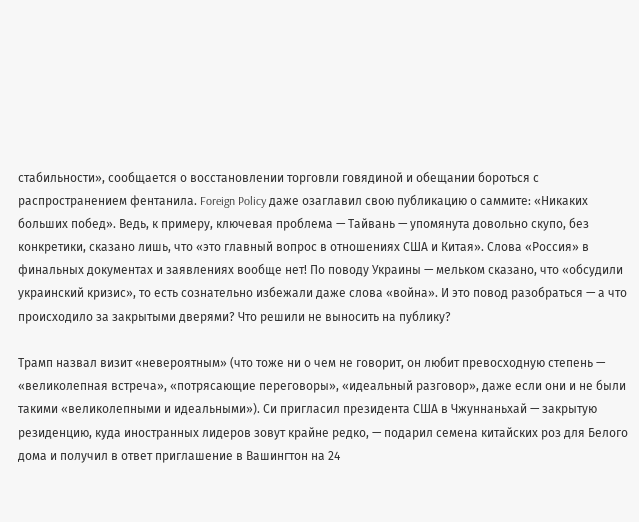стабильности», сообщается о восстановлении торговли говядиной и обещании бороться с распространением фентанила. Foreign Policy даже озаглавил свою публикацию о саммите: «Никаких больших побед». Ведь, к примеру, ключевая проблема — Тайвань — упомянута довольно скупо, без конкретики, сказано лишь, что «это главный вопрос в отношениях США и Китая». Слова «Россия» в финальных документах и заявлениях вообще нет! По поводу Украины — мельком сказано, что «обсудили украинский кризис», то есть сознательно избежали даже слова «война». И это повод разобраться — а что происходило за закрытыми дверями? Что решили не выносить на публику?

Трамп назвал визит «невероятным» (что тоже ни о чем не говорит, он любит превосходную степень — «великолепная встреча», «потрясающие переговоры», «идеальный разговор», даже если они и не были такими «великолепными и идеальными»). Си пригласил президента США в Чжуннаньхай — закрытую резиденцию, куда иностранных лидеров зовут крайне редко, — подарил семена китайских роз для Белого дома и получил в ответ приглашение в Вашингтон на 24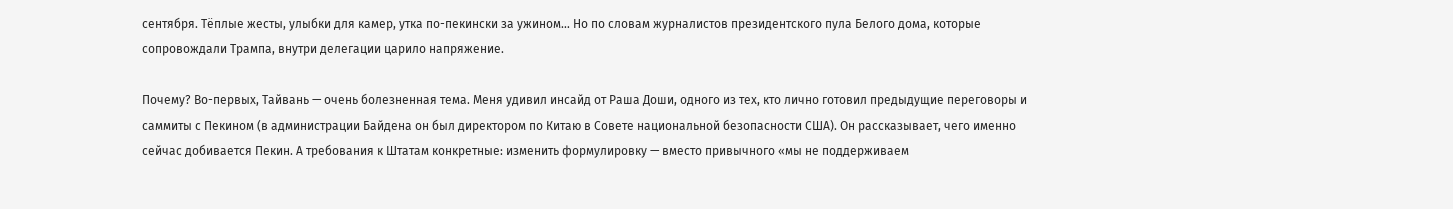сентября. Тёплые жесты, улыбки для камер, утка по-пекински за ужином… Но по словам журналистов президентского пула Белого дома, которые сопровождали Трампа, внутри делегации царило напряжение.

Почему? Во-первых, Тайвань — очень болезненная тема. Меня удивил инсайд от Раша Доши, одного из тех, кто лично готовил предыдущие переговоры и саммиты с Пекином (в администрации Байдена он был директором по Китаю в Совете национальной безопасности США). Он рассказывает, чего именно сейчас добивается Пекин. А требования к Штатам конкретные: изменить формулировку — вместо привычного «мы не поддерживаем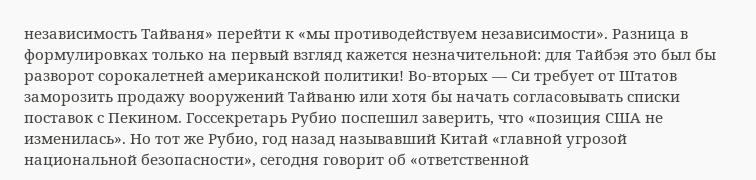независимость Тайваня» перейти к «мы противодействуем независимости». Разница в формулировках только на первый взгляд кажется незначительной: для Тайбэя это был бы разворот сорокалетней американской политики! Во-вторых — Си требует от Штатов заморозить продажу вооружений Тайваню или хотя бы начать согласовывать списки поставок с Пекином. Госсекретарь Рубио поспешил заверить, что «позиция США не изменилась». Но тот же Рубио, год назад называвший Китай «главной угрозой национальной безопасности», сегодня говорит об «ответственной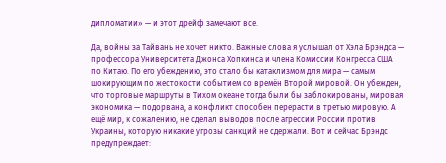дипломатии» — и этот дрейф замечают все.

Да, войны за Тайвань не хочет никто. Важные слова я услышал от Хэла Брэндса — профессора Университета Джонса Хопкинса и члена Комиссии Конгресса США по Китаю. По его убеждению, это стало бы катаклизмом для мира — самым шокирующим по жестокости событием со времён Второй мировой. Он убежден, что торговые маршруты в Тихом океане тогда были бы заблокированы, мировая экономика — подорвана, а конфликт способен перерасти в третью мировую. А ещё мир, к сожалению, не сделал выводов после агрессии России против Украины, которую никакие угрозы санкций не сдержали. Вот и сейчас Брэндс предупреждает: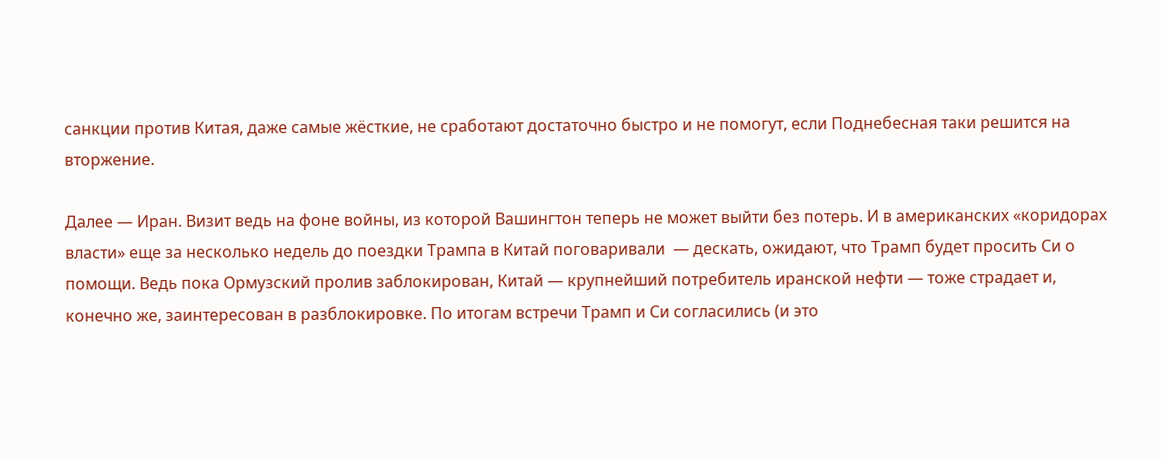санкции против Китая, даже самые жёсткие, не сработают достаточно быстро и не помогут, если Поднебесная таки решится на вторжение.

Далее — Иран. Визит ведь на фоне войны, из которой Вашингтон теперь не может выйти без потерь. И в американских «коридорах власти» еще за несколько недель до поездки Трампа в Китай поговаривали  — дескать, ожидают, что Трамп будет просить Си о помощи. Ведь пока Ормузский пролив заблокирован, Китай — крупнейший потребитель иранской нефти — тоже страдает и, конечно же, заинтересован в разблокировке. По итогам встречи Трамп и Си согласились (и это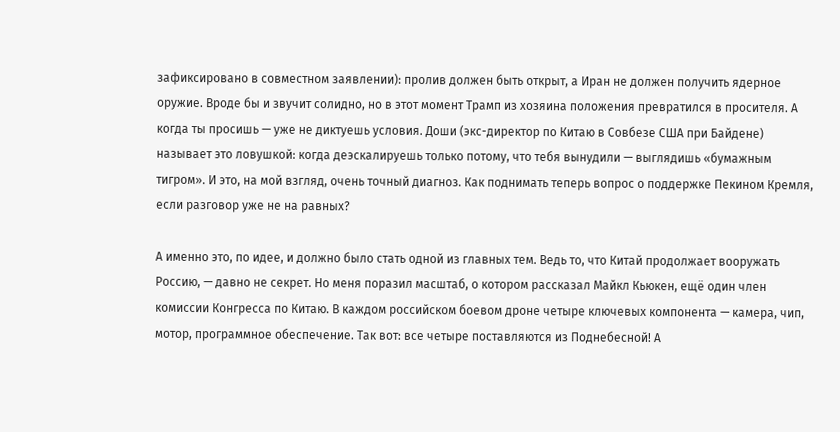зафиксировано в совместном заявлении): пролив должен быть открыт, а Иран не должен получить ядерное оружие. Вроде бы и звучит солидно, но в этот момент Трамп из хозяина положения превратился в просителя. А когда ты просишь — уже не диктуешь условия. Доши (экс-директор по Китаю в Совбезе США при Байдене) называет это ловушкой: когда деэскалируешь только потому, что тебя вынудили — выглядишь «бумажным тигром». И это, на мой взгляд, очень точный диагноз. Как поднимать теперь вопрос о поддержке Пекином Кремля, если разговор уже не на равных?

А именно это, по идее, и должно было стать одной из главных тем. Ведь то, что Китай продолжает вооружать Россию, — давно не секрет. Но меня поразил масштаб, о котором рассказал Майкл Кьюкен, ещё один член комиссии Конгресса по Китаю. В каждом российском боевом дроне четыре ключевых компонента — камера, чип, мотор, программное обеспечение. Так вот: все четыре поставляются из Поднебесной! А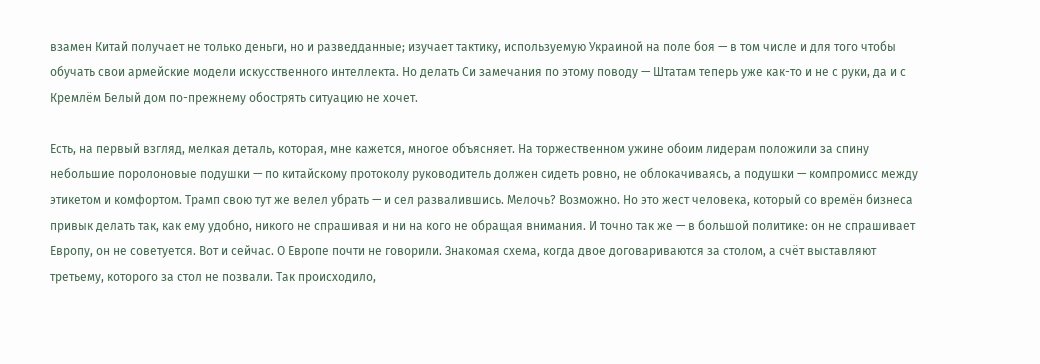взамен Китай получает не только деньги, но и разведданные; изучает тактику, используемую Украиной на поле боя — в том числе и для того чтобы обучать свои армейские модели искусственного интеллекта. Но делать Си замечания по этому поводу — Штатам теперь уже как-то и не с руки, да и с Кремлём Белый дом по-прежнему обострять ситуацию не хочет.

Есть, на первый взгляд, мелкая деталь, которая, мне кажется, многое объясняет. На торжественном ужине обоим лидерам положили за спину небольшие поролоновые подушки — по китайскому протоколу руководитель должен сидеть ровно, не облокачиваясь, а подушки — компромисс между этикетом и комфортом. Трамп свою тут же велел убрать — и сел развалившись. Мелочь? Возможно. Но это жест человека, который со времён бизнеса привык делать так, как ему удобно, никого не спрашивая и ни на кого не обращая внимания. И точно так же — в большой политике: он не спрашивает Европу, он не советуется. Вот и сейчас. О Европе почти не говорили. Знакомая схема, когда двое договариваются за столом, а счёт выставляют третьему, которого за стол не позвали. Так происходило,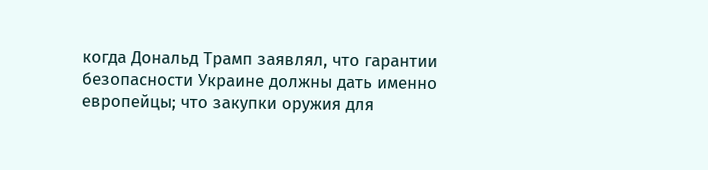когда Дональд Трамп заявлял, что гарантии безопасности Украине должны дать именно европейцы; что закупки оружия для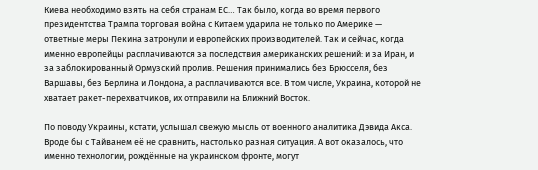Киева необходимо взять на себя странам ЕС… Так было, когда во время первого президентства Трампа торговая война с Китаем ударила не только по Америке — ответные меры Пекина затронули и европейских производителей. Так и сейчас, когда именно европейцы расплачиваются за последствия американских решений: и за Иран, и за заблокированный Ормузский пролив. Решения принимались без Брюсселя, без Варшавы, без Берлина и Лондона, а расплачиваются все. В том числе, Украина, которой не хватает ракет-перехватчиков, их отправили на Ближний Восток.

По поводу Украины, кстати, услышал свежую мысль от военного аналитика Дэвида Акса. Вроде бы с Тайванем её не сравнить, настолько разная ситуация. А вот оказалось, что именно технологии, рождённые на украинском фронте, могут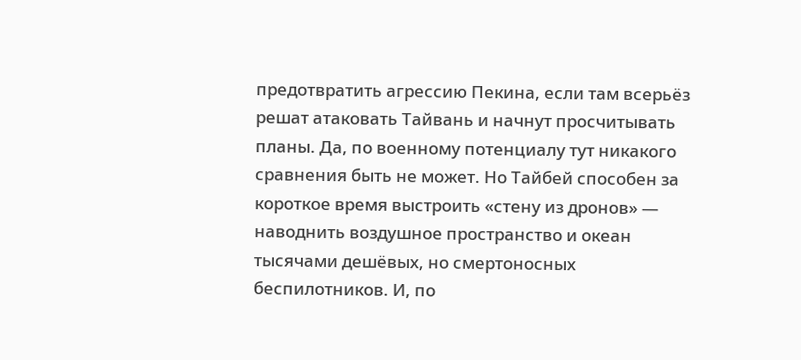предотвратить агрессию Пекина, если там всерьёз решат атаковать Тайвань и начнут просчитывать планы. Да, по военному потенциалу тут никакого сравнения быть не может. Но Тайбей способен за короткое время выстроить «стену из дронов» — наводнить воздушное пространство и океан тысячами дешёвых, но смертоносных беспилотников. И, по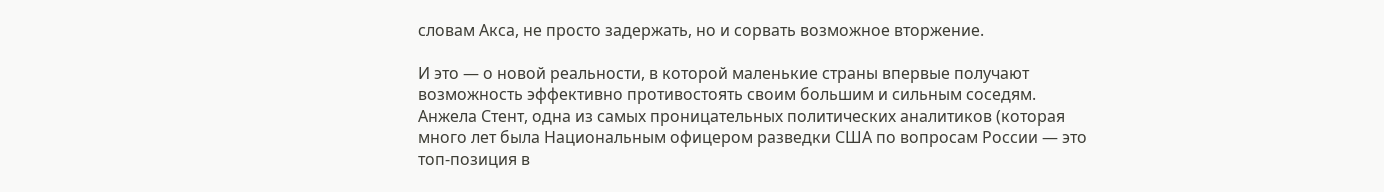словам Акса, не просто задержать, но и сорвать возможное вторжение.

И это — о новой реальности, в которой маленькие страны впервые получают возможность эффективно противостоять своим большим и сильным соседям. Анжела Стент, одна из самых проницательных политических аналитиков (которая много лет была Национальным офицером разведки США по вопросам России — это топ-позиция в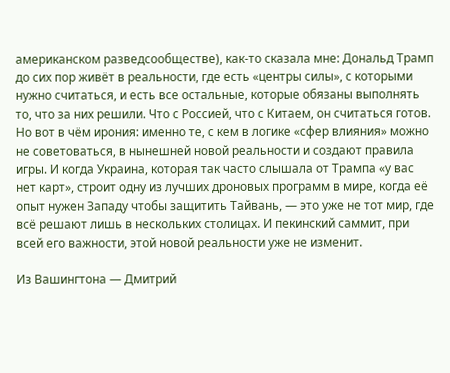американском разведсообществе), как-то сказала мне: Дональд Трамп до сих пор живёт в реальности, где есть «центры силы», с которыми нужно считаться, и есть все остальные, которые обязаны выполнять то, что за них решили. Что с Россией, что с Китаем, он считаться готов. Но вот в чём ирония: именно те, с кем в логике «сфер влияния» можно не советоваться, в нынешней новой реальности и создают правила игры. И когда Украина, которая так часто слышала от Трампа «у вас нет карт», строит одну из лучших дроновых программ в мире, когда её опыт нужен Западу чтобы защитить Тайвань, — это уже не тот мир, где всё решают лишь в нескольких столицах. И пекинский саммит, при всей его важности, этой новой реальности уже не изменит.

Из Вашингтона — Дмитрий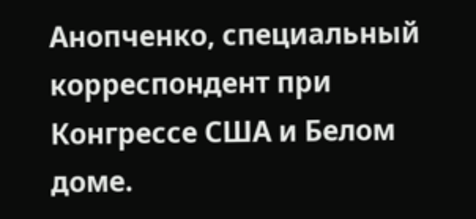Анопченко, специальный корреспондент при Конгрессе США и Белом доме.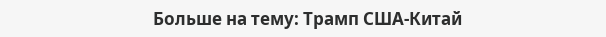Больше на тему: Трамп США-Китай